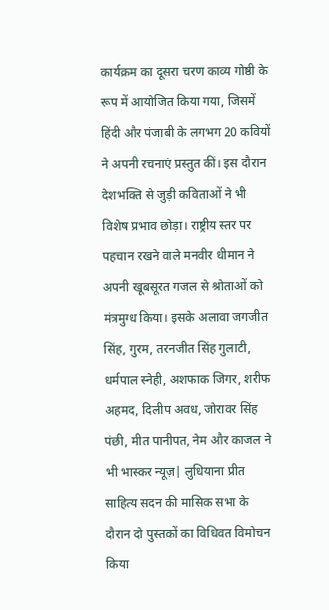कार्यक्रम का दूसरा चरण काव्य गोष्ठी के रूप में आयोजित किया गया, जिसमें हिंदी और पंजाबी के लगभग 20 कवियों ने अपनी रचनाएं प्रस्तुत कीं। इस दौरान देशभक्ति से जुड़ी कविताओं ने भी विशेष प्रभाव छोड़ा। राष्ट्रीय स्तर पर पहचान रखने वाले मनवीर धीमान ने अपनी खूबसूरत गजल से श्रोताओं को मंत्रमुग्ध किया। इसके अलावा जगजीत सिंह, गुरम, तरनजीत सिंह गुलाटी, धर्मपाल स्नेही, अशफाक जिगर, शरीफ अहमद, दिलीप अवध, जोरावर सिंह पंछी, मीत पानीपत, नेम और काजल ने भी भास्कर न्यूज़| लुधियाना प्रीत साहित्य सदन की मासिक सभा के दौरान दो पुस्तकों का विधिवत विमोचन किया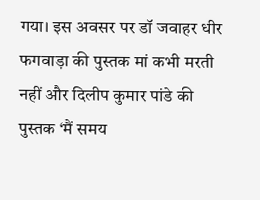गया। इस अवसर पर डॉ जवाहर धीर फगवाड़ा की पुस्तक मां कभी मरती नहीं और दिलीप कुमार पांडे की पुस्तक ‘मैं समय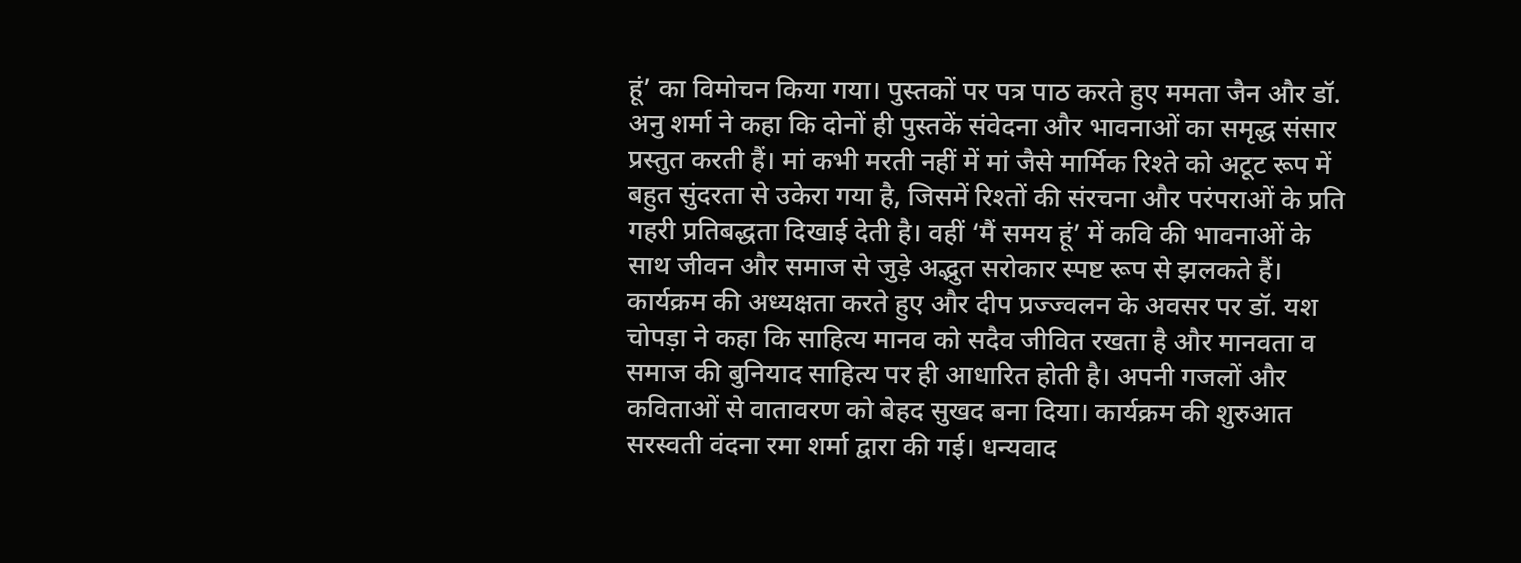हूं’ का विमोचन किया गया। पुस्तकों पर पत्र पाठ करते हुए ममता जैन और डॉ. अनु शर्मा ने कहा कि दोनों ही पुस्तकें संवेदना और भावनाओं का समृद्ध संसार प्रस्तुत करती हैं। मां कभी मरती नहीं में मां जैसे मार्मिक रिश्ते को अटूट रूप में बहुत सुंदरता से उकेरा गया है, जिसमें रिश्तों की संरचना और परंपराओं के प्रति गहरी प्रतिबद्धता दिखाई देती है। वहीं ‘मैं समय हूं’ में कवि की भावनाओं के साथ जीवन और समाज से जुड़े अद्भुत सरोकार स्पष्ट रूप से झलकते हैं। कार्यक्रम की अध्यक्षता करते हुए और दीप प्रज्ज्वलन के अवसर पर डॉ. यश चोपड़ा ने कहा कि साहित्य मानव को सदैव जीवित रखता है और मानवता व समाज की बुनियाद साहित्य पर ही आधारित होती है। अपनी गजलों और कविताओं से वातावरण को बेहद सुखद बना दिया। कार्यक्रम की शुरुआत सरस्वती वंदना रमा शर्मा द्वारा की गई। धन्यवाद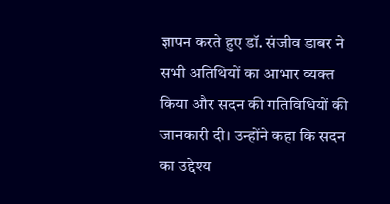ज्ञापन करते हुए डॉ. संजीव डाबर ने सभी अतिथियों का आभार व्यक्त किया और सदन की गतिविधियों की जानकारी दी। उन्होंने कहा कि सदन का उद्देश्य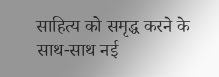साहित्य को समृद्ध करने के साथ-साथ नई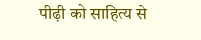पीढ़ी को साहित्य से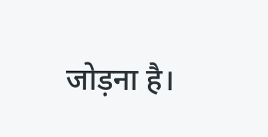जोड़ना है।